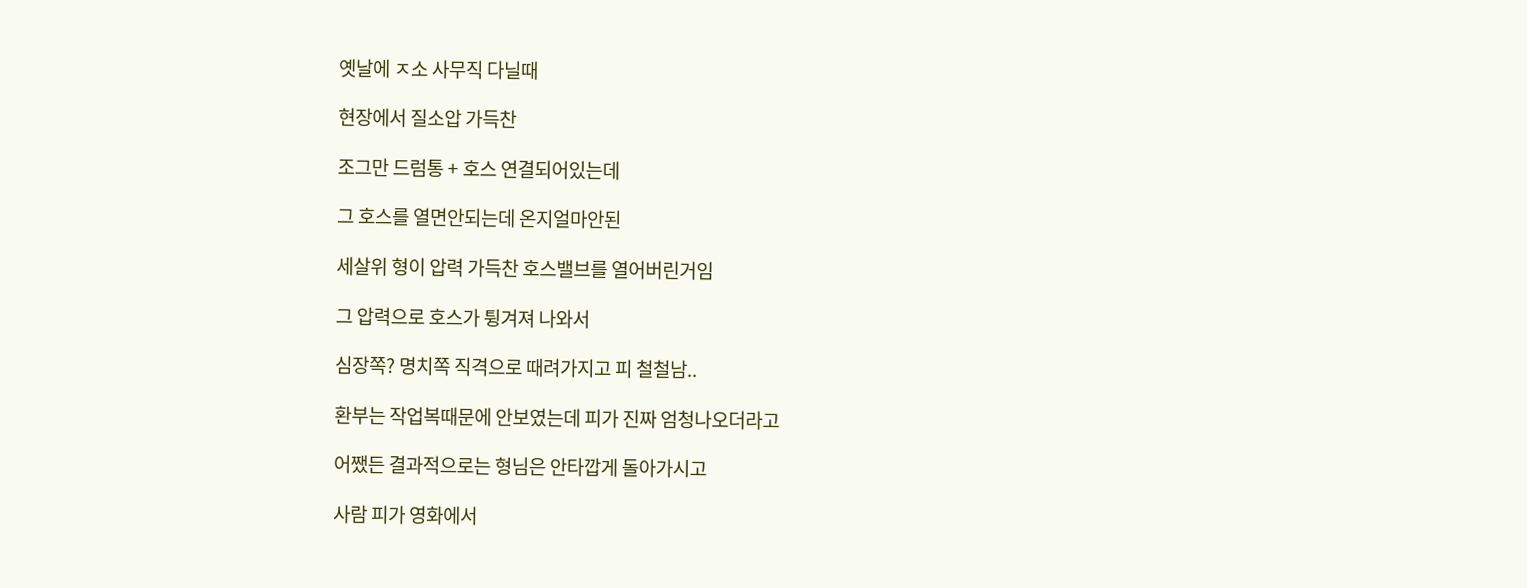옛날에 ㅈ소 사무직 다닐때

현장에서 질소압 가득찬

조그만 드럼통 + 호스 연결되어있는데

그 호스를 열면안되는데 온지얼마안된

세살위 형이 압력 가득찬 호스밸브를 열어버린거임

그 압력으로 호스가 튕겨져 나와서

심장쪽? 명치쪽 직격으로 때려가지고 피 철철남..

환부는 작업복때문에 안보였는데 피가 진짜 엄청나오더라고

어쨌든 결과적으로는 형님은 안타깝게 돌아가시고

사람 피가 영화에서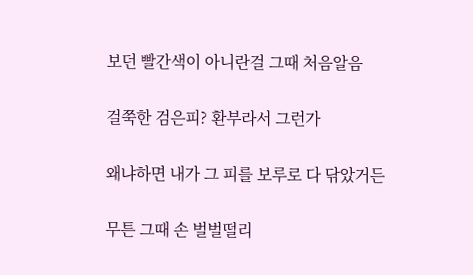보던 빨간색이 아니란걸 그때 처음알음

걸쭉한 검은피? 환부라서 그런가

왜냐하면 내가 그 피를 보루로 다 닦았거든

무튼 그때 손 벌벌떨리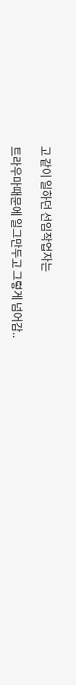고 같이 일하던 선임작업자는

트라우마때문에 일그만두고 그렇게 넘어감..